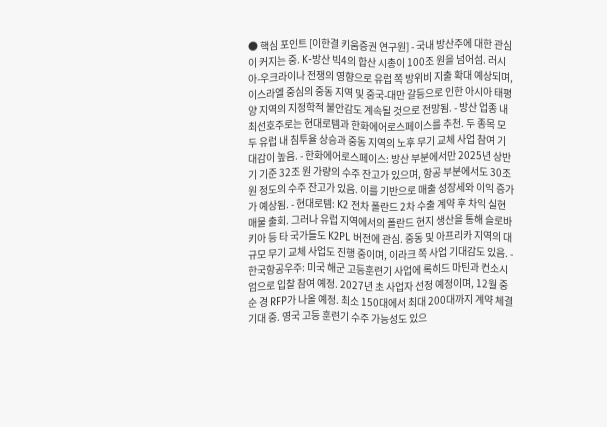● 핵심 포인트 [이한결 키움증권 연구원] - 국내 방산주에 대한 관심이 커지는 중. K-방산 빅4의 합산 시총이 100조 원을 넘어섬. 러시아-우크라이나 전쟁의 영향으로 유럽 쪽 방위비 지출 확대 예상되며, 이스라엘 중심의 중동 지역 및 중국-대만 갈등으로 인한 아시아 태평양 지역의 지정학적 불안감도 계속될 것으로 전망됨. - 방산 업종 내 최선호주로는 현대로템과 한화에어로스페이스를 추천. 두 종목 모두 유럽 내 침투율 상승과 중동 지역의 노후 무기 교체 사업 참여 기대감이 높음. - 한화에어로스페이스: 방산 부분에서만 2025년 상반기 기준 32조 원 가량의 수주 잔고가 있으며, 항공 부분에서도 30조 원 정도의 수주 잔고가 있음. 이를 기반으로 매출 성장세와 이익 증가가 예상됨. - 현대로템: K2 전차 폴란드 2차 수출 계약 후 차익 실현 매물 출회. 그러나 유럽 지역에서의 폴란드 현지 생산을 통해 슬로바키아 등 타 국가들도 K2PL 버전에 관심. 중동 및 아프리카 지역의 대규모 무기 교체 사업도 진행 중이며, 이라크 쪽 사업 기대감도 있음. - 한국항공우주: 미국 해군 고등훈련기 사업에 록히드 마틴과 컨소시엄으로 입찰 참여 예정. 2027년 초 사업자 선정 예정이며, 12월 중순 경 RFP가 나올 예정. 최소 150대에서 최대 200대까지 계약 체결 기대 중. 영국 고등 훈련기 수주 가능성도 있으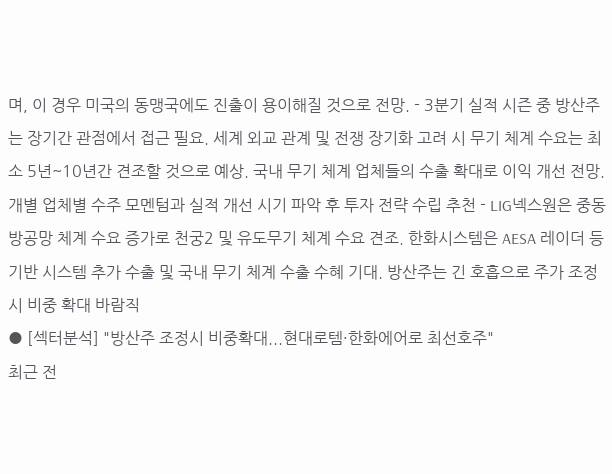며, 이 경우 미국의 동맹국에도 진출이 용이해질 것으로 전망. - 3분기 실적 시즌 중 방산주는 장기간 관점에서 접근 필요. 세계 외교 관계 및 전쟁 장기화 고려 시 무기 체계 수요는 최소 5년~10년간 견조할 것으로 예상. 국내 무기 체계 업체들의 수출 확대로 이익 개선 전망. 개별 업체별 수주 모멘텀과 실적 개선 시기 파악 후 투자 전략 수립 추천 - LIG넥스원은 중동 방공망 체계 수요 증가로 천궁2 및 유도무기 체계 수요 견조. 한화시스템은 AESA 레이더 등 기반 시스템 추가 수출 및 국내 무기 체계 수출 수혜 기대. 방산주는 긴 호흡으로 주가 조정 시 비중 확대 바람직
● [섹터분석] "방산주 조정시 비중확대...현대로템·한화에어로 최선호주"
최근 전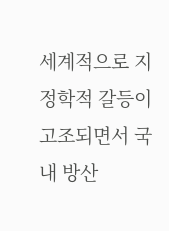세계적으로 지정학적 갈등이 고조되면서 국내 방산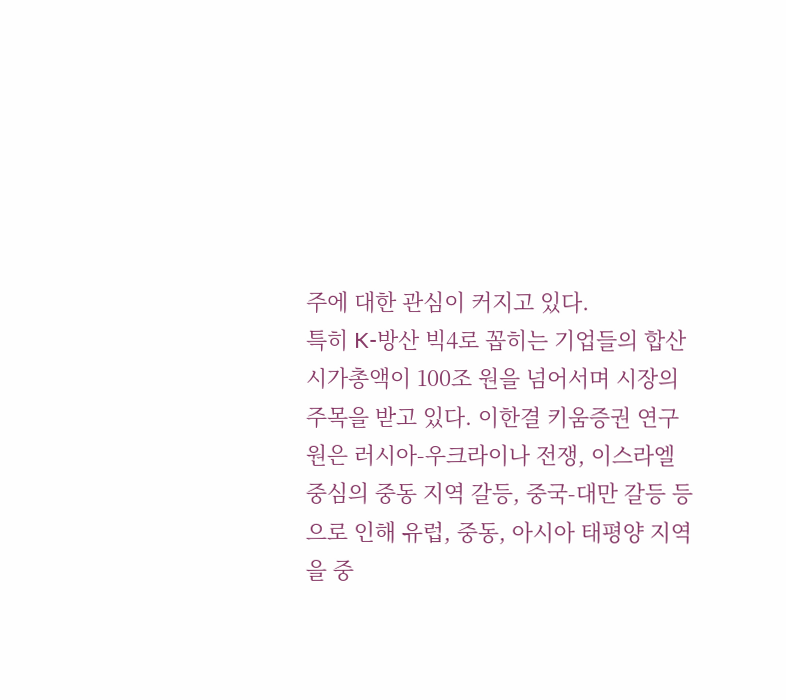주에 대한 관심이 커지고 있다.
특히 K-방산 빅4로 꼽히는 기업들의 합산 시가총액이 100조 원을 넘어서며 시장의 주목을 받고 있다. 이한결 키움증권 연구원은 러시아-우크라이나 전쟁, 이스라엘 중심의 중동 지역 갈등, 중국-대만 갈등 등으로 인해 유럽, 중동, 아시아 태평양 지역을 중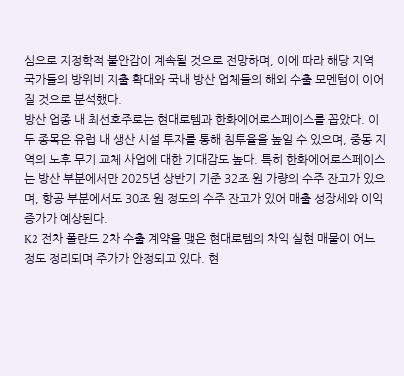심으로 지정학적 불안감이 계속될 것으로 전망하며, 이에 따라 해당 지역 국가들의 방위비 지출 확대와 국내 방산 업체들의 해외 수출 모멘텀이 이어질 것으로 분석했다.
방산 업종 내 최선호주로는 현대로템과 한화에어로스페이스를 꼽았다. 이 두 종목은 유럽 내 생산 시설 투자를 통해 침투율을 높일 수 있으며, 중동 지역의 노후 무기 교체 사업에 대한 기대감도 높다. 특히 한화에어로스페이스는 방산 부분에서만 2025년 상반기 기준 32조 원 가량의 수주 잔고가 있으며, 항공 부분에서도 30조 원 정도의 수주 잔고가 있어 매출 성장세와 이익 증가가 예상된다.
K2 전차 폴란드 2차 수출 계약을 맺은 현대로템의 차익 실현 매물이 어느 정도 정리되며 주가가 안정되고 있다. 현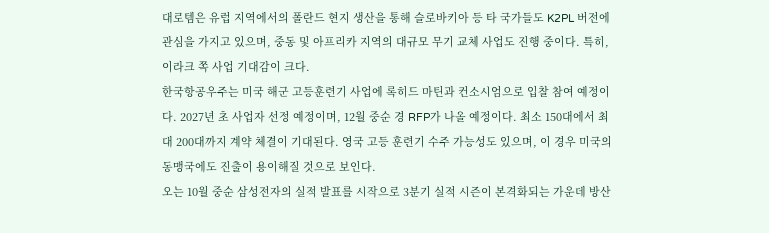대로템은 유럽 지역에서의 폴란드 현지 생산을 통해 슬로바키아 등 타 국가들도 K2PL 버전에 관심을 가지고 있으며, 중동 및 아프리카 지역의 대규모 무기 교체 사업도 진행 중이다. 특히, 이라크 쪽 사업 기대감이 크다.
한국항공우주는 미국 해군 고등훈련기 사업에 록히드 마틴과 컨소시엄으로 입찰 참여 예정이다. 2027년 초 사업자 선정 예정이며, 12월 중순 경 RFP가 나올 예정이다. 최소 150대에서 최대 200대까지 계약 체결이 기대된다. 영국 고등 훈련기 수주 가능성도 있으며, 이 경우 미국의 동맹국에도 진출이 용이해질 것으로 보인다.
오는 10월 중순 삼성전자의 실적 발표를 시작으로 3분기 실적 시즌이 본격화되는 가운데 방산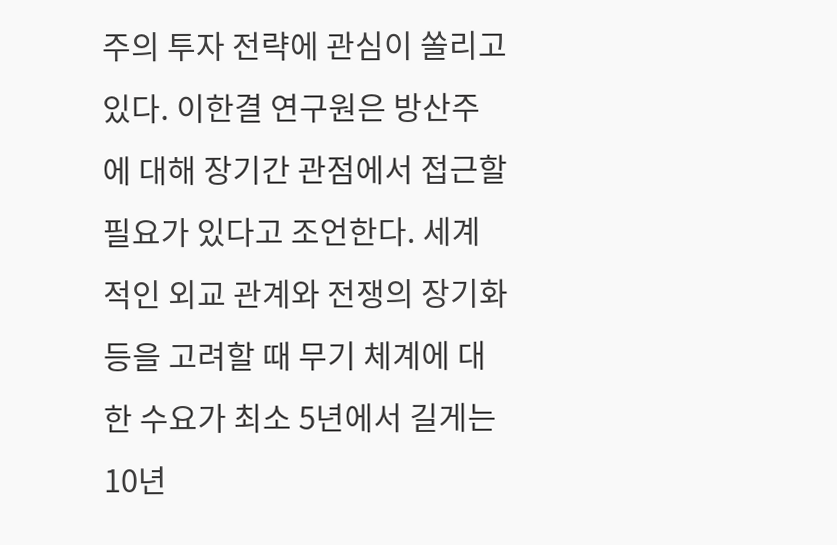주의 투자 전략에 관심이 쏠리고 있다. 이한결 연구원은 방산주에 대해 장기간 관점에서 접근할 필요가 있다고 조언한다. 세계적인 외교 관계와 전쟁의 장기화 등을 고려할 때 무기 체계에 대한 수요가 최소 5년에서 길게는 10년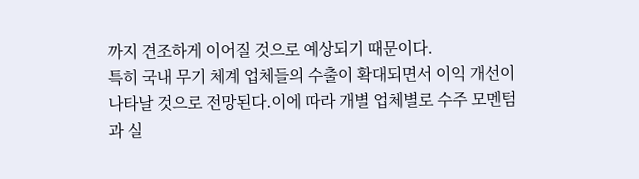까지 견조하게 이어질 것으로 예상되기 때문이다.
특히 국내 무기 체계 업체들의 수출이 확대되면서 이익 개선이 나타날 것으로 전망된다.이에 따라 개별 업체별로 수주 모멘텀과 실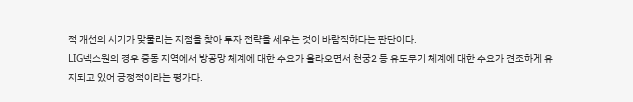적 개선의 시기가 맞물리는 지점을 찾아 투자 전략을 세우는 것이 바람직하다는 판단이다.
LIG넥스원의 경우 중동 지역에서 방공망 체계에 대한 수요가 올라오면서 천궁2 등 유도무기 체계에 대한 수요가 견조하게 유지되고 있어 긍정적이라는 평가다.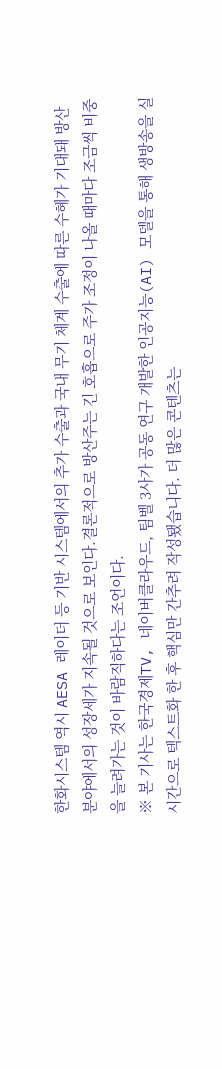한화시스템 역시 AESA 레이더 등 기반 시스템에서의 추가 수출과 국내 무기 체계 수출에 따른 수혜가 기대돼 방산 분야에서의 성장세가 지속될 것으로 보인다.결론적으로 방산주는 긴 호흡으로 주가 조정이 나올 때마다 조금씩 비중을 늘려가는 것이 바람직하다는 조언이다.
※ 본 기사는 한국경제TV, 네이버클라우드, 팀벨 3사가 공동 연구 개발한 인공지능(AI) 모델을 통해 생방송을 실시간으로 텍스트화 한 후 핵심만 간추려 작성됐습니다. 더 많은 콘텐츠는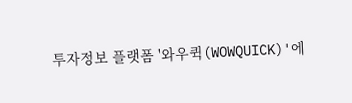투자정보 플랫폼 '와우퀵(WOWQUICK)'에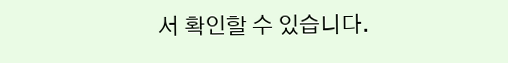서 확인할 수 있습니다.